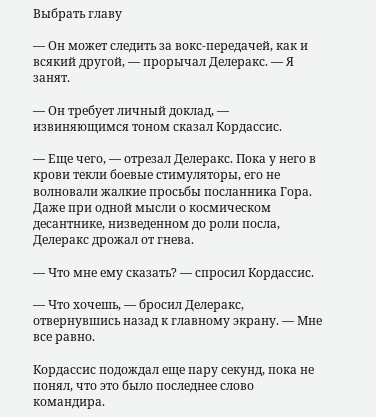Выбрать главу

— Он может следить за вокс-передачей, как и всякий другой, — прорычал Делеракс. — Я занят.

— Он требует личный доклад, — извиняющимся тоном сказал Кордассис.

— Еще чего, — отрезал Делеракс. Пока у него в крови текли боевые стимуляторы, его не волновали жалкие просьбы посланника Гора. Даже при одной мысли о космическом десантнике, низведенном до роли посла, Делеракс дрожал от гнева.

— Что мне ему сказать? — спросил Кордассис.

— Что хочешь, — бросил Делеракс, отвернувшись назад к главному экрану. — Мне все равно.

Кордассис подождал еще пару секунд, пока не понял, что это было последнее слово командира.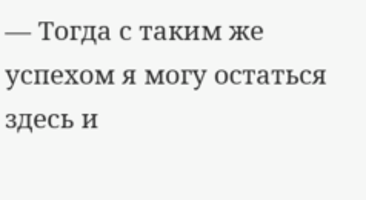— Тогда с таким же успехом я могу остаться здесь и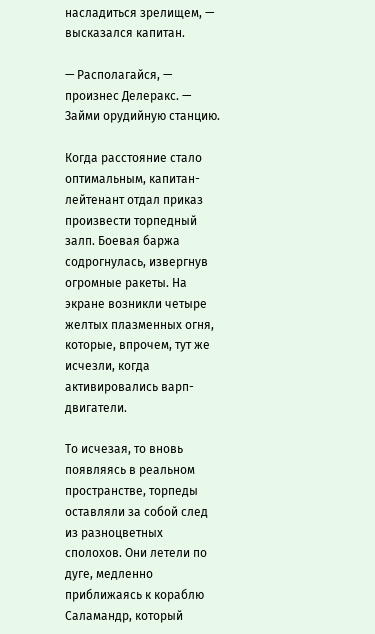насладиться зрелищем, — высказался капитан.

— Располагайся, — произнес Делеракс. — Займи орудийную станцию.

Когда расстояние стало оптимальным, капитан-лейтенант отдал приказ произвести торпедный залп. Боевая баржа содрогнулась, извергнув огромные ракеты. На экране возникли четыре желтых плазменных огня, которые, впрочем, тут же исчезли, когда активировались варп-двигатели.

То исчезая, то вновь появляясь в реальном пространстве, торпеды оставляли за собой след из разноцветных сполохов. Они летели по дуге, медленно приближаясь к кораблю Саламандр, который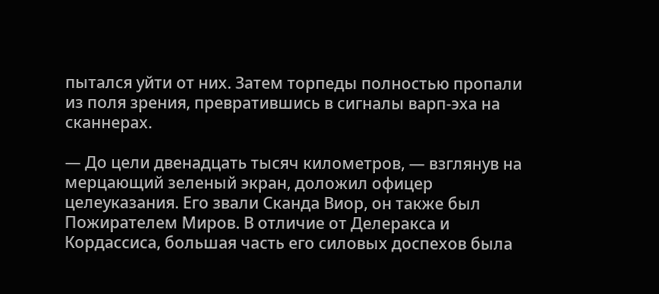пытался уйти от них. Затем торпеды полностью пропали из поля зрения, превратившись в сигналы варп-эха на сканнерах.

— До цели двенадцать тысяч километров, — взглянув на мерцающий зеленый экран, доложил офицер целеуказания. Его звали Сканда Виор, он также был Пожирателем Миров. В отличие от Делеракса и Кордассиса, большая часть его силовых доспехов была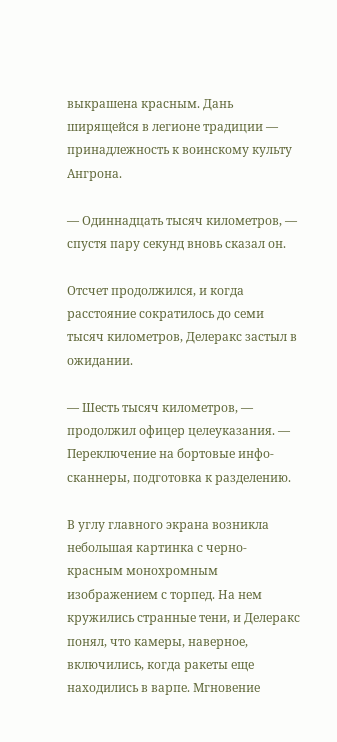выкрашена красным. Дань ширящейся в легионе традиции — принадлежность к воинскому культу Ангрона.

— Одиннадцать тысяч километров, — спустя пару секунд вновь сказал он.

Отсчет продолжился, и когда расстояние сократилось до семи тысяч километров, Делеракс застыл в ожидании.

— Шесть тысяч километров, — продолжил офицер целеуказания. — Переключение на бортовые инфо-сканнеры, подготовка к разделению.

В углу главного экрана возникла небольшая картинка с черно-красным монохромным изображением с торпед. На нем кружились странные тени, и Делеракс понял, что камеры, наверное, включились, когда ракеты еще находились в варпе. Мгновение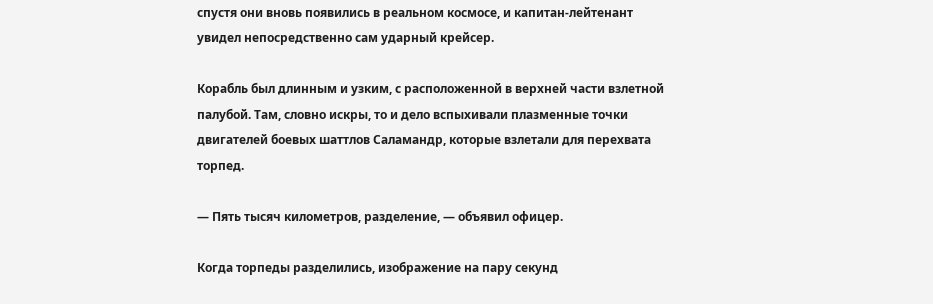спустя они вновь появились в реальном космосе, и капитан-лейтенант увидел непосредственно сам ударный крейсер.

Корабль был длинным и узким, с расположенной в верхней части взлетной палубой. Там, словно искры, то и дело вспыхивали плазменные точки двигателей боевых шаттлов Саламандр, которые взлетали для перехвата торпед.

— Пять тысяч километров, разделение, — объявил офицер.

Когда торпеды разделились, изображение на пару секунд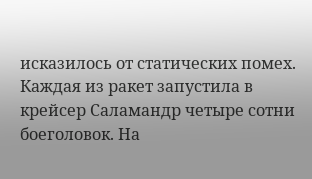исказилось от статических помех. Каждая из ракет запустила в крейсер Саламандр четыре сотни боеголовок. На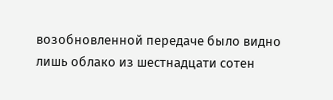возобновленной передаче было видно лишь облако из шестнадцати сотен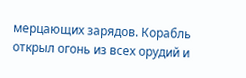мерцающих зарядов. Корабль открыл огонь из всех орудий и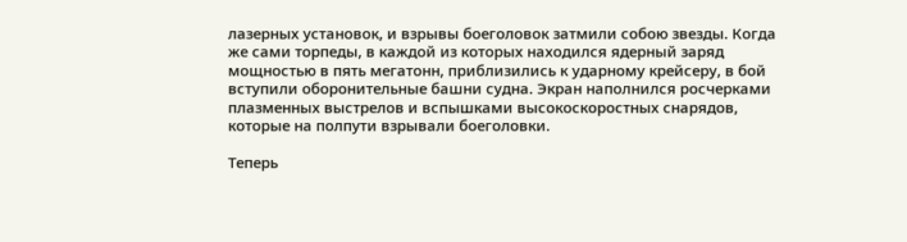лазерных установок, и взрывы боеголовок затмили собою звезды. Когда же сами торпеды, в каждой из которых находился ядерный заряд мощностью в пять мегатонн, приблизились к ударному крейсеру, в бой вступили оборонительные башни судна. Экран наполнился росчерками плазменных выстрелов и вспышками высокоскоростных снарядов, которые на полпути взрывали боеголовки.

Теперь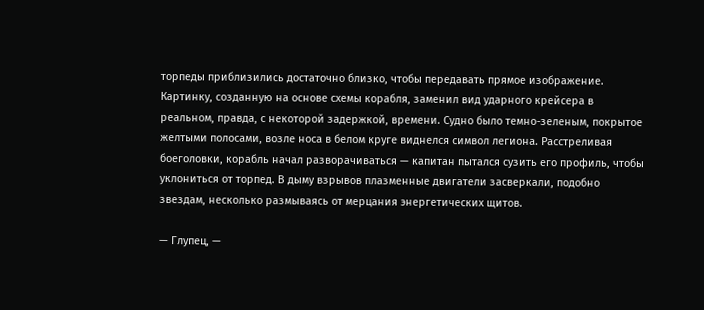торпеды приблизились достаточно близко, чтобы передавать прямое изображение. Картинку, созданную на основе схемы корабля, заменил вид ударного крейсера в реальном, правда, с некоторой задержкой, времени. Судно было темно-зеленым, покрытое желтыми полосами, возле носа в белом круге виднелся символ легиона. Расстреливая боеголовки, корабль начал разворачиваться — капитан пытался сузить его профиль, чтобы уклониться от торпед. В дыму взрывов плазменные двигатели засверкали, подобно звездам, несколько размываясь от мерцания энергетических щитов.

— Глупец, —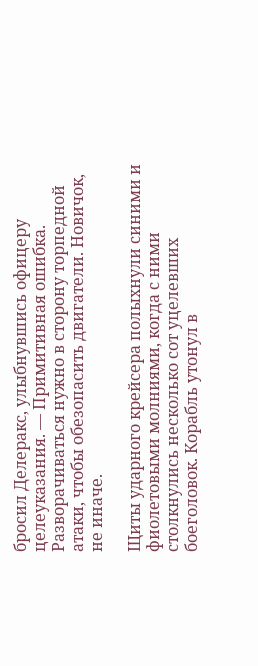бросил Делеракс, улыбнувшись офицеру целеуказания. — Примитивная ошибка. Разворачиваться нужно в сторону торпедной атаки, чтобы обезопасить двигатели. Новичок, не иначе.

Щиты ударного крейсера полыхнули синими и фиолетовыми молниями, когда с ними столкнулись несколько сот уцелевших боеголовок. Корабль утонул в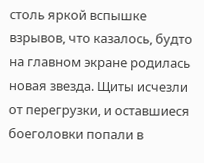столь яркой вспышке взрывов, что казалось, будто на главном экране родилась новая звезда. Щиты исчезли от перегрузки, и оставшиеся боеголовки попали в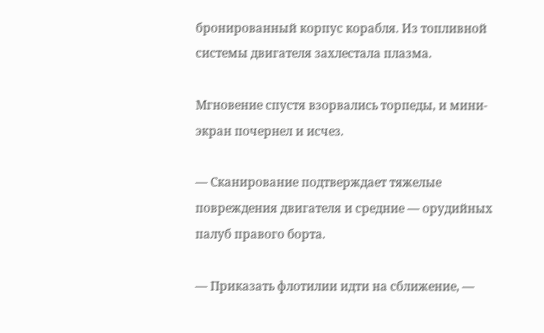бронированный корпус корабля. Из топливной системы двигателя захлестала плазма.

Мгновение спустя взорвались торпеды, и мини-экран почернел и исчез.

— Сканирование подтверждает тяжелые повреждения двигателя и средние — орудийных палуб правого борта.

— Приказать флотилии идти на сближение, —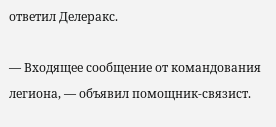ответил Делеракс.

— Входящее сообщение от командования легиона, — объявил помощник-связист.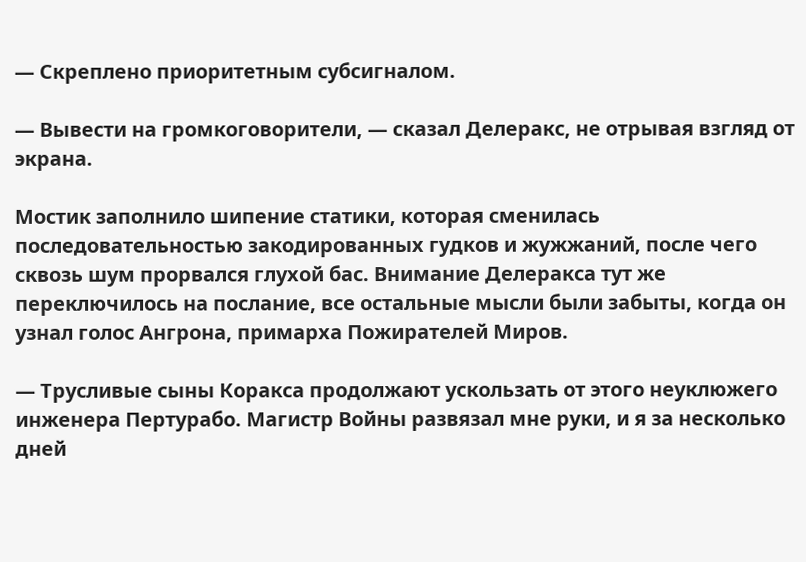— Скреплено приоритетным субсигналом.

— Вывести на громкоговорители, — сказал Делеракс, не отрывая взгляд от экрана.

Мостик заполнило шипение статики, которая сменилась последовательностью закодированных гудков и жужжаний, после чего сквозь шум прорвался глухой бас. Внимание Делеракса тут же переключилось на послание, все остальные мысли были забыты, когда он узнал голос Ангрона, примарха Пожирателей Миров.

— Трусливые сыны Коракса продолжают ускользать от этого неуклюжего инженера Пертурабо. Магистр Войны развязал мне руки, и я за несколько дней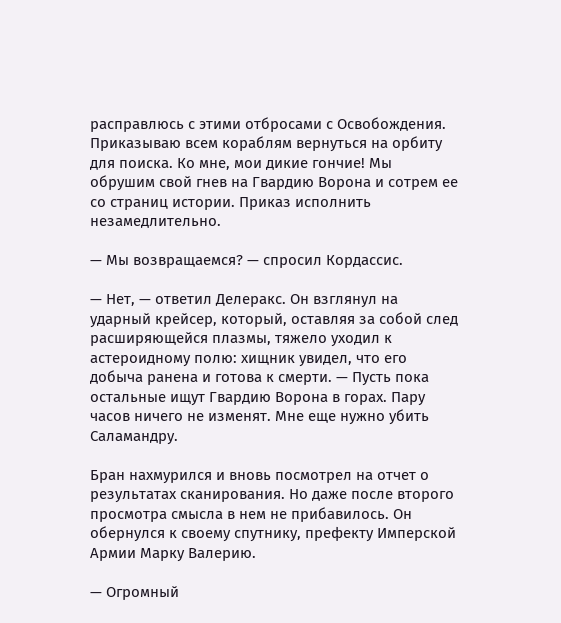расправлюсь с этими отбросами с Освобождения. Приказываю всем кораблям вернуться на орбиту для поиска. Ко мне, мои дикие гончие! Мы обрушим свой гнев на Гвардию Ворона и сотрем ее со страниц истории. Приказ исполнить незамедлительно.

— Мы возвращаемся? — спросил Кордассис.

— Нет, — ответил Делеракс. Он взглянул на ударный крейсер, который, оставляя за собой след расширяющейся плазмы, тяжело уходил к астероидному полю: хищник увидел, что его добыча ранена и готова к смерти. — Пусть пока остальные ищут Гвардию Ворона в горах. Пару часов ничего не изменят. Мне еще нужно убить Саламандру.

Бран нахмурился и вновь посмотрел на отчет о результатах сканирования. Но даже после второго просмотра смысла в нем не прибавилось. Он обернулся к своему спутнику, префекту Имперской Армии Марку Валерию.

— Огромный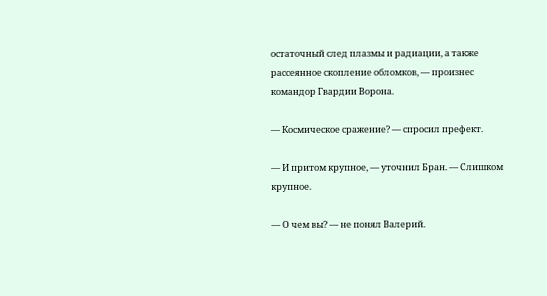остаточный след плазмы и радиации, а также рассеянное скопление обломков, — произнес командор Гвардии Ворона.

— Космическое сражение? — спросил префект.

— И притом крупное, — уточнил Бран. — Слишком крупное.

— О чем вы? — не понял Валерий.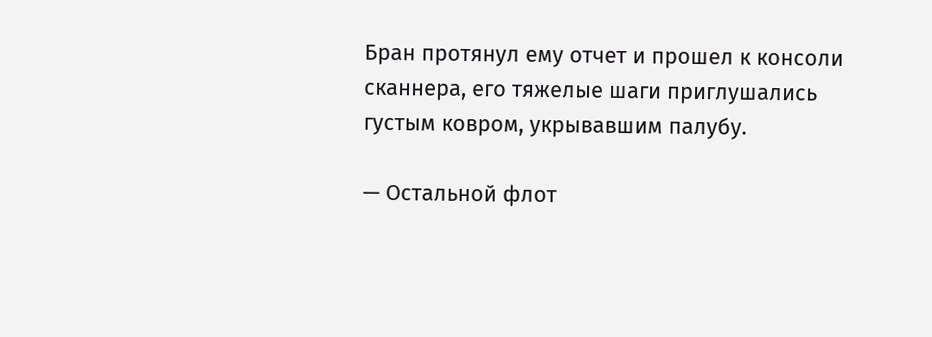Бран протянул ему отчет и прошел к консоли сканнера, его тяжелые шаги приглушались густым ковром, укрывавшим палубу.

— Остальной флот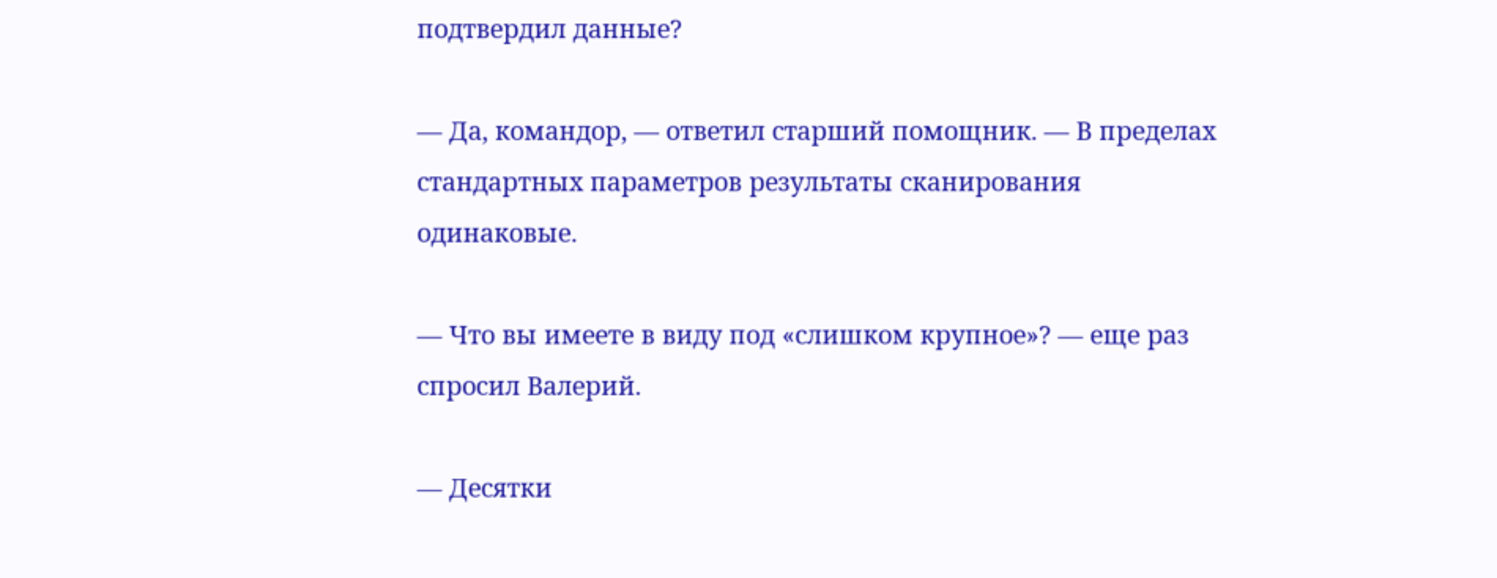подтвердил данные?

— Да, командор, — ответил старший помощник. — В пределах стандартных параметров результаты сканирования одинаковые.

— Что вы имеете в виду под «слишком крупное»? — еще раз спросил Валерий.

— Десятки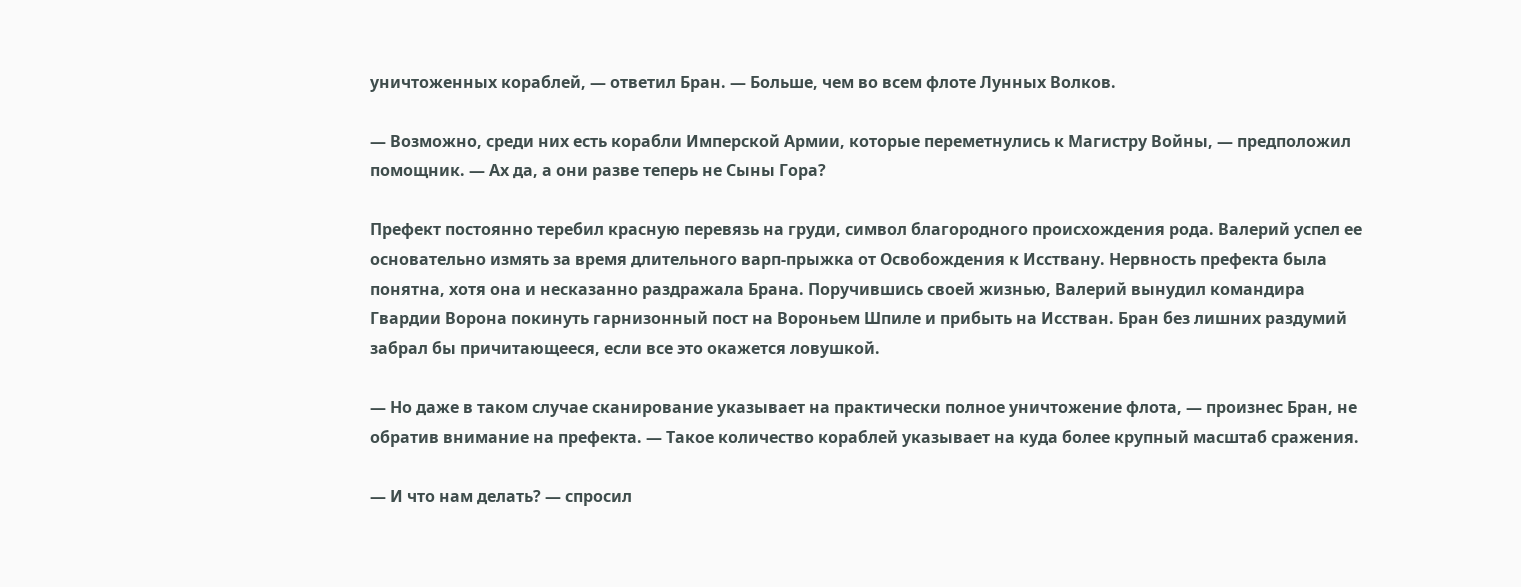уничтоженных кораблей, — ответил Бран. — Больше, чем во всем флоте Лунных Волков.

— Возможно, среди них есть корабли Имперской Армии, которые переметнулись к Магистру Войны, — предположил помощник. — Ах да, а они разве теперь не Сыны Гора?

Префект постоянно теребил красную перевязь на груди, символ благородного происхождения рода. Валерий успел ее основательно измять за время длительного варп-прыжка от Освобождения к Исствану. Нервность префекта была понятна, хотя она и несказанно раздражала Брана. Поручившись своей жизнью, Валерий вынудил командира Гвардии Ворона покинуть гарнизонный пост на Вороньем Шпиле и прибыть на Исстван. Бран без лишних раздумий забрал бы причитающееся, если все это окажется ловушкой.

— Но даже в таком случае сканирование указывает на практически полное уничтожение флота, — произнес Бран, не обратив внимание на префекта. — Такое количество кораблей указывает на куда более крупный масштаб сражения.

— И что нам делать? — спросил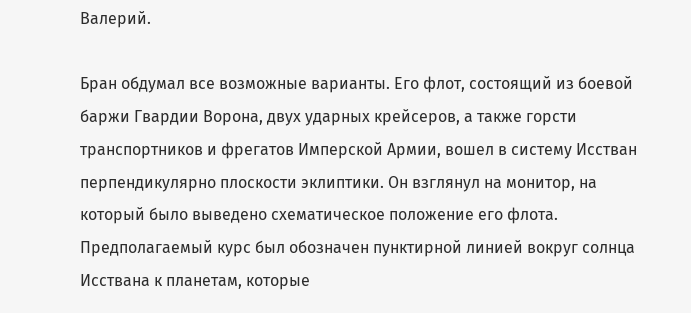Валерий.

Бран обдумал все возможные варианты. Его флот, состоящий из боевой баржи Гвардии Ворона, двух ударных крейсеров, а также горсти транспортников и фрегатов Имперской Армии, вошел в систему Исстван перпендикулярно плоскости эклиптики. Он взглянул на монитор, на который было выведено схематическое положение его флота. Предполагаемый курс был обозначен пунктирной линией вокруг солнца Исствана к планетам, которые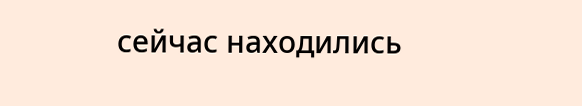сейчас находились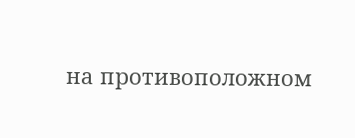на противоположном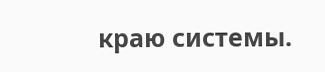краю системы.